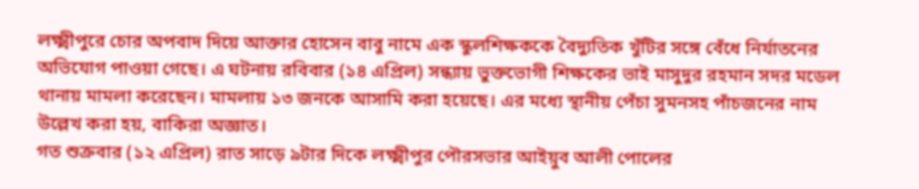লক্ষ্মীপুরে চোর অপবাদ দিয়ে আক্তার হোসেন বাবু নামে এক স্কুলশিক্ষককে বৈদ্যুতিক খুঁটির সঙ্গে বেঁধে নির্যাতনের অভিযোগ পাওয়া গেছে। এ ঘটনায় রবিবার (১৪ এপ্রিল) সন্ধ্যায় ভুক্তভোগী শিক্ষকের ভাই মাসুদুর রহমান সদর মডেল থানায় মামলা করেছেন। মামলায় ১৩ জনকে আসামি করা হয়েছে। এর মধ্যে স্থানীয় পেঁচা সুমনসহ পাঁচজনের নাম উল্লেখ করা হয়, বাকিরা অজ্ঞাত।
গত শুক্রবার (১২ এপ্রিল) রাত সাড়ে ৯টার দিকে লক্ষ্মীপুর পৌরসভার আইয়ুব আলী পোলের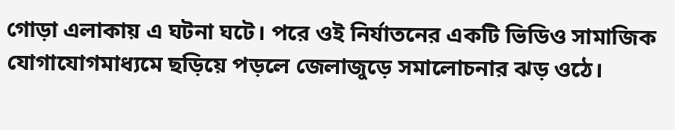গোড়া এলাকায় এ ঘটনা ঘটে। পরে ওই নির্যাতনের একটি ভিডিও সামাজিক যোগাযোগমাধ্যমে ছড়িয়ে পড়লে জেলাজুড়ে সমালোচনার ঝড় ওঠে।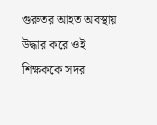গুরুতর আহত অবস্থায় উদ্ধার করে ওই শিক্ষককে সদর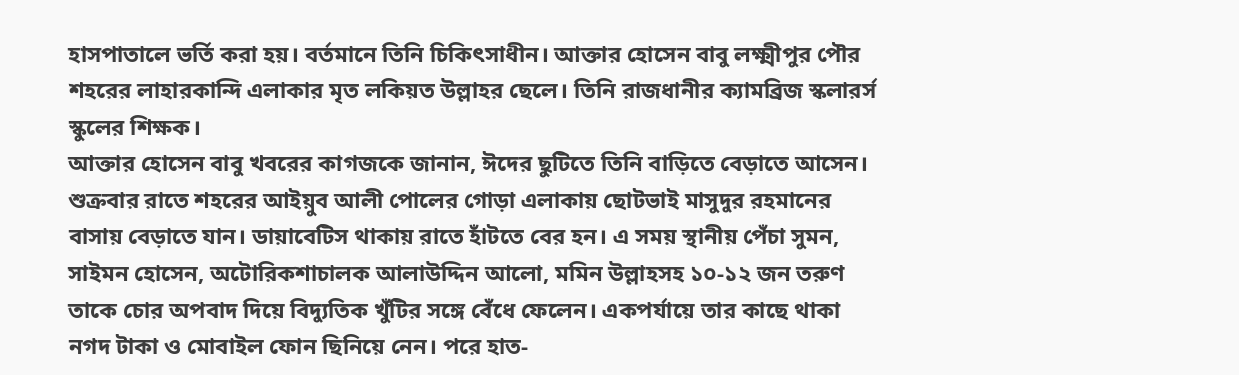হাসপাতালে ভর্তি করা হয়। বর্তমানে তিনি চিকিৎসাধীন। আক্তার হোসেন বাবু লক্ষ্মীপুর পৌর শহরের লাহারকান্দি এলাকার মৃত লকিয়ত উল্লাহর ছেলে। তিনি রাজধানীর ক্যামব্রিজ স্কলারর্স স্কুলের শিক্ষক।
আক্তার হোসেন বাবু খবরের কাগজকে জানান, ঈদের ছুটিতে তিনি বাড়িতে বেড়াতে আসেন। শুক্রবার রাতে শহরের আইয়ুব আলী পোলের গোড়া এলাকায় ছোটভাই মাসুদুর রহমানের বাসায় বেড়াতে যান। ডায়াবেটিস থাকায় রাতে হাঁটতে বের হন। এ সময় স্থানীয় পেঁচা সুমন, সাইমন হোসেন, অটোরিকশাচালক আলাউদ্দিন আলো, মমিন উল্লাহসহ ১০-১২ জন তরুণ তাকে চোর অপবাদ দিয়ে বিদ্যুতিক খুঁটির সঙ্গে বেঁধে ফেলেন। একপর্যায়ে তার কাছে থাকা নগদ টাকা ও মোবাইল ফোন ছিনিয়ে নেন। পরে হাত-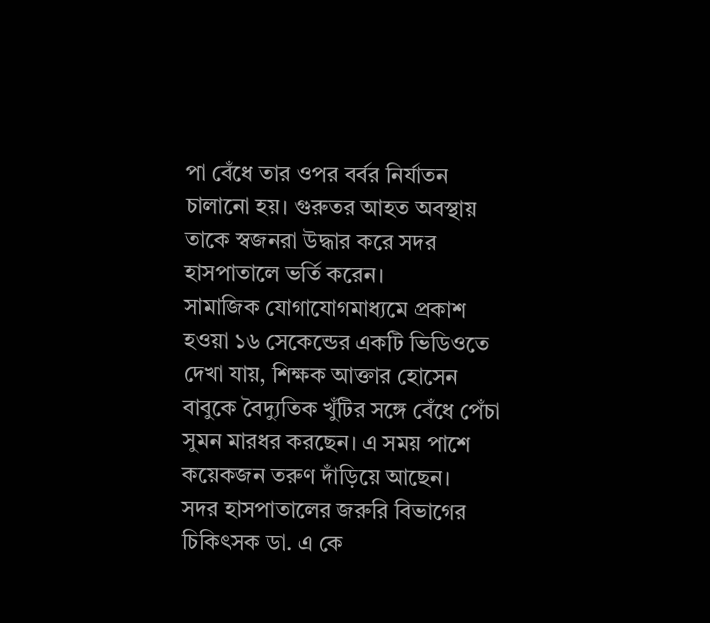পা বেঁধে তার ওপর বর্বর নির্যাতন চালানো হয়। গুরুতর আহত অবস্থায় তাকে স্বজনরা উদ্ধার করে সদর হাসপাতালে ভর্তি করেন।
সামাজিক যোগাযোগমাধ্যমে প্রকাশ হওয়া ১৬ সেকেন্ডের একটি ভিডিওতে দেখা যায়, শিক্ষক আক্তার হোসেন বাবুকে বৈদ্যুতিক খুঁটির সঙ্গে বেঁধে পেঁচা সুমন মারধর করছেন। এ সময় পাশে কয়েকজন তরুণ দাঁড়িয়ে আছেন।
সদর হাসপাতালের জরুরি বিভাগের চিকিৎসক ডা. এ কে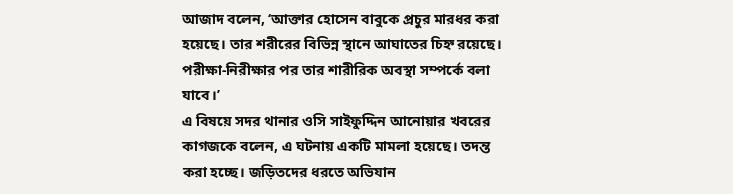আজাদ বলেন, ‘আক্তার হোসেন বাবুকে প্রচুর মারধর করা হয়েছে। তার শরীরের বিভিন্ন স্থানে আঘাতের চিহ্ন রয়েছে। পরীক্ষা-নিরীক্ষার পর তার শারীরিক অবস্থা সম্পর্কে বলা যাবে।’
এ বিষয়ে সদর থানার ওসি সাইফুদ্দিন আনোয়ার খবরের কাগজকে বলেন, এ ঘটনায় একটি মামলা হয়েছে। তদন্ত করা হচ্ছে। জড়িতদের ধরতে অভিযান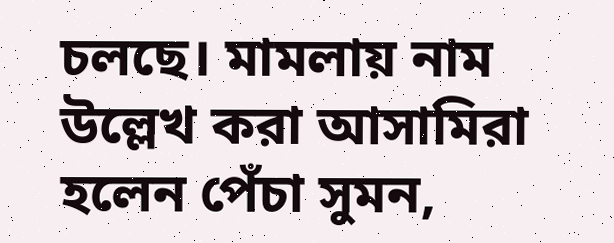চলছে। মামলায় নাম উল্লেখ করা আসামিরা হলেন পেঁচা সুমন,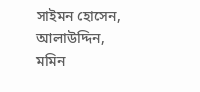সাইমন হোসেন, আলাউদ্দিন, মমিন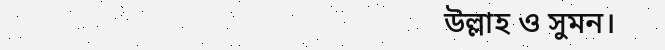উল্লাহ ও সুমন।